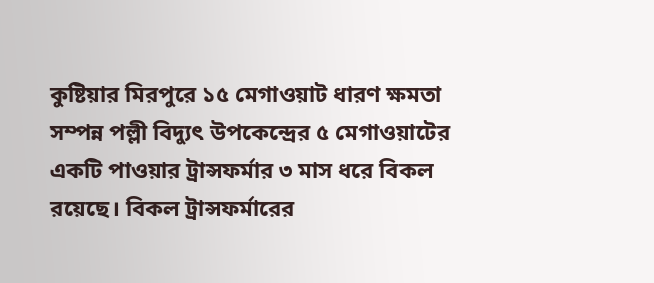কুষ্টিয়ার মিরপুরে ১৫ মেগাওয়াট ধারণ ক্ষমতা সম্পন্ন পল্লী বিদ্যুৎ উপকেন্দ্রের ৫ মেগাওয়াটের একটি পাওয়ার ট্রান্সফর্মার ৩ মাস ধরে বিকল রয়েছে। বিকল ট্রান্সফর্মারের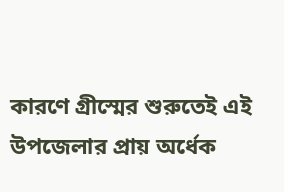কারণে গ্রীস্মের শুরুতেই এই উপজেলার প্রায় অর্ধেক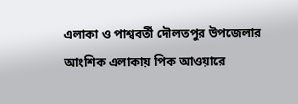এলাকা ও পাশ্ববর্তী দৌলতপুর উপজেলার আংশিক এলাকায় পিক আওয়ারে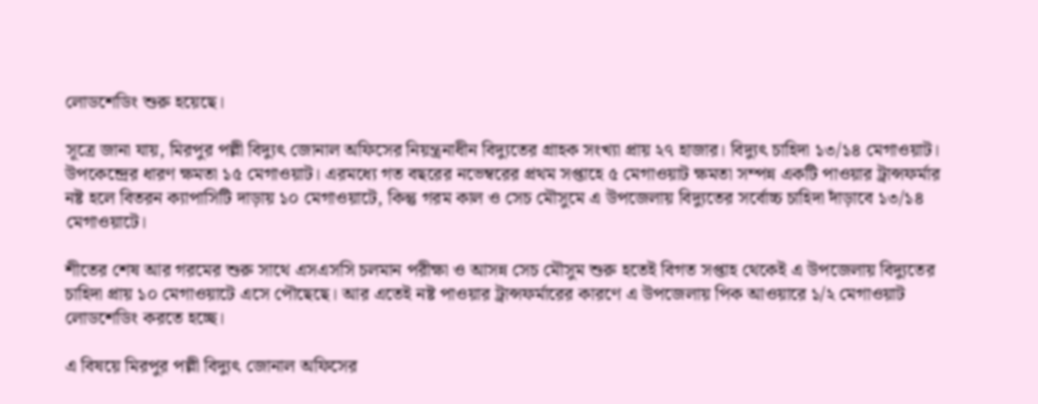লোডশেডিং শুরু হয়েছে।

সূত্রে জানা যায়, মিরপুর পল্লী বিদ্যুৎ জোনাল অফিসের নিয়ন্ত্রনাধীন বিদ্যুতের গ্রাহক সংখ্যা প্রায় ২৭ হাজার। বিদ্যুৎ চাহিদা ১৩/১৪ মেগাওয়াট। উপকেন্দ্রের ধারণ ক্ষমতা ১৫ মেগাওয়াট। এরমধ্যে গত বছরের নভেম্বরের প্রথম সপ্তাহে ৫ মেগাওয়াট ক্ষমতা সম্পন্ন একটি পাওয়ার ট্রান্সফর্মার নষ্ট হলে বিতরন ক্যাপাসিটি দাড়ায় ১০ মেগাওয়াটে, কিন্তু গরম কাল ও সেচ মৌসুমে এ উপজেলায় বিদ্যুতের সর্বোচ্চ চাহিদা দাঁড়াবে ১৩/১৪ মেগাওয়াটে।

শীতের শেষ আর গরমের শুরু সাথে এসএসসি চলমান পরীক্ষা ও আসন্ন সেচ মৌসুম শুরু হতেই বিগত সপ্তাহ থেকেই এ উপজেলায় বিদ্যুতের চাহিদা প্রায় ১০ মেগাওয়াটে এসে পৌছেছে। আর এতেই নষ্ট পাওয়ার ট্রান্সফর্মারের কারণে এ উপজেলায় পিক আওয়ারে ১/২ মেগাওয়াট লোডশেডিং করতে হচ্ছে।

এ বিষয়ে মিরপুর পল্লী বিদ্যুৎ জোনাল অফিসের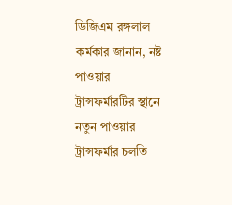ডিজিএম রঙ্গলাল কর্মকার জানান, নষ্ট পাওয়ার ট্রান্সফর্মারটির স্থানে নতুন পাওয়ার ট্রান্সফর্মার চলতি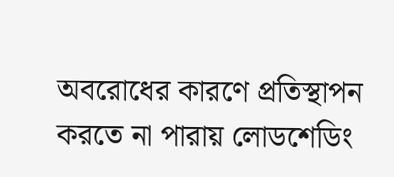অবরোধের কারণে প্রতিস্থাপন করতে না পারায় লোডশেডিং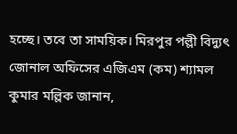হচ্ছে। তবে তা সাময়িক। মিরপুর পল্লী বিদ্যুৎ জোনাল অফিসের এজিএম (কম) শ্যামল কুমার মল্লিক জানান,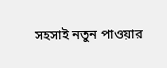সহসাই নতুন পাওয়ার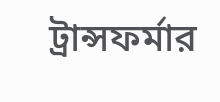ট্রান্সফর্মার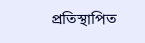প্রতিস্থাপিত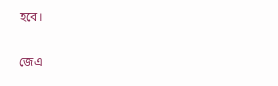হবে।

জেএ